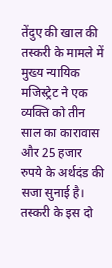तेंदुए की खाल की तस्करी के मामले में मुख्य न्यायिक मजिस्ट्रेट ने एक व्यक्ति को तीन साल का कारावास और 25 हजार रुपये के अर्थदंड की सजा सुनाई है। तस्करी के इस दो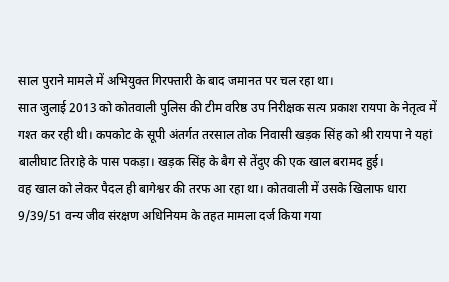साल पुराने मामले में अभियुक्त गिरफ्तारी के बाद जमानत पर चल रहा था।
सात जुलाई 2013 को कोतवाली पुलिस की टीम वरिष्ठ उप निरीक्षक सत्य प्रकाश रायपा के नेतृत्व में गश्त कर रही थी। कपकोट के सूपी अंतर्गत तरसाल तोक निवासी खड़क सिंह को श्री रायपा ने यहां बालीघाट तिराहे के पास पकड़ा। खड़क सिंह के बैग से तेंदुए की एक खाल बरामद हुई।
वह खाल को लेकर पैदल ही बागेश्वर की तरफ आ रहा था। कोतवाली में उसके खिलाफ धारा 9/39/51 वन्य जीव संरक्षण अधिनियम के तहत मामला दर्ज किया गया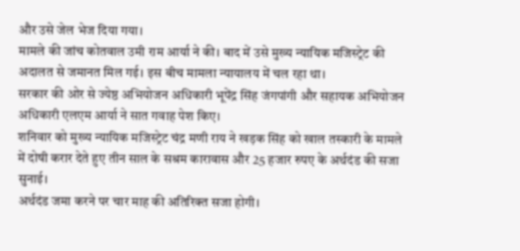और उसे जेल भेज दिया गया।
मामले की जांच कोतवाल उमी राम आर्या ने की। बाद में उसे मुख्य न्यायिक मजिस्ट्रेट की अदालत से जमानत मिल गई। इस बीच मामला न्यायालय में चल रहा था।
सरकार की ओर से ज्येष्ठ अभियोजन अधिकारी भूपेंद्र सिंह जंगपांगी और सहायक अभियोजन अधिकारी एलएम आर्या ने सात गवाह पेश किए।
शनिवार को मुख्य न्यायिक मजिस्ट्रेट चंद्र मणी राय ने खड़क सिंह को खाल तस्कारी के मामले में दोषी करार देते हुए तीन साल के सश्रम कारावास और 25 हजार रुपए के अर्थदंड की सजा सुनाई।
अर्थदंड जमा करने पर चार माह की अतिरिक्त सजा होगी।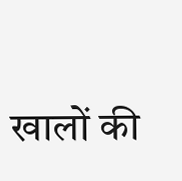खालों की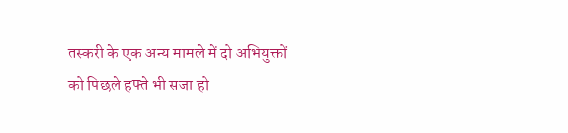तस्करी के एक अन्य मामले में दो अभियुक्तों को पिछले हफ्ते भी सजा हो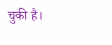चुकी है।